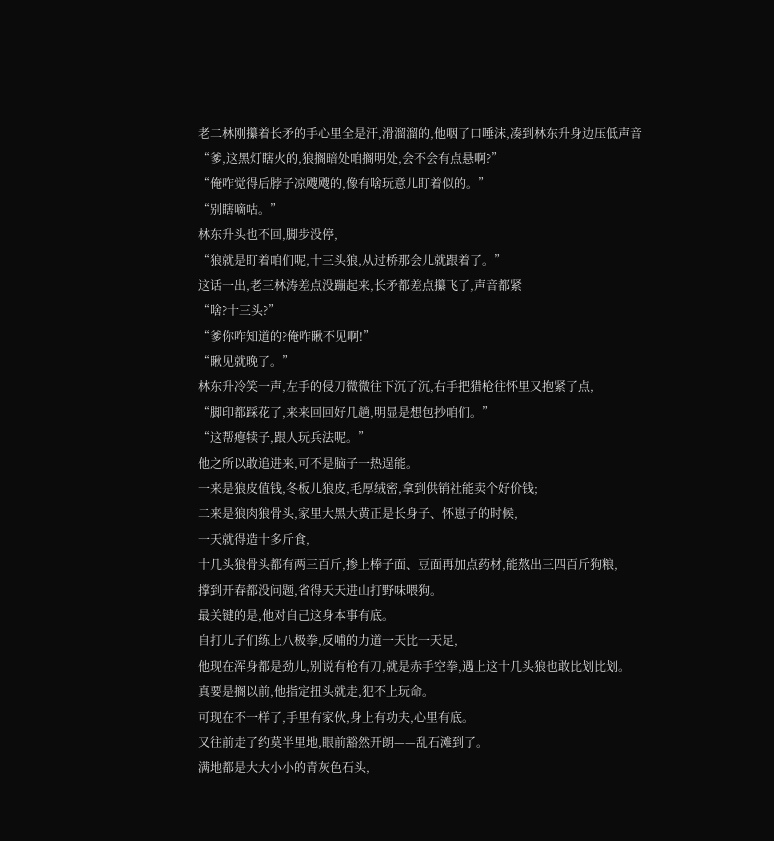老二林刚攥着长矛的手心里全是汗,滑溜溜的,他咽了口唾沫,凑到林东升身边压低声音
“爹,这黑灯瞎火的,狼搁暗处咱搁明处,会不会有点悬啊?”
“俺咋觉得后脖子凉飕飕的,像有啥玩意儿盯着似的。”
“别瞎嘀咕。”
林东升头也不回,脚步没停,
“狼就是盯着咱们呢,十三头狼,从过桥那会儿就跟着了。”
这话一出,老三林涛差点没蹦起来,长矛都差点攥飞了,声音都紧
“啥?十三头?”
“爹你咋知道的?俺咋瞅不见啊!”
“瞅见就晚了。”
林东升冷笑一声,左手的侵刀微微往下沉了沉,右手把猎枪往怀里又抱紧了点,
“脚印都踩花了,来来回回好几趟,明显是想包抄咱们。”
“这帮瘪犊子,跟人玩兵法呢。”
他之所以敢追进来,可不是脑子一热逞能。
一来是狼皮值钱,冬板儿狼皮,毛厚绒密,拿到供销社能卖个好价钱;
二来是狼肉狼骨头,家里大黑大黄正是长身子、怀崽子的时候,
一天就得造十多斤食,
十几头狼骨头都有两三百斤,掺上棒子面、豆面再加点药材,能熬出三四百斤狗粮,
撑到开春都没问题,省得天天进山打野味喂狗。
最关键的是,他对自己这身本事有底。
自打儿子们练上八极拳,反哺的力道一天比一天足,
他现在浑身都是劲儿,别说有枪有刀,就是赤手空拳,遇上这十几头狼也敢比划比划。
真要是搁以前,他指定扭头就走,犯不上玩命。
可现在不一样了,手里有家伙,身上有功夫,心里有底。
又往前走了约莫半里地,眼前豁然开朗——乱石滩到了。
满地都是大大小小的青灰色石头,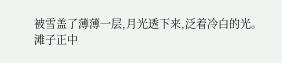被雪盖了薄薄一层,月光透下来,泛着冷白的光。
滩子正中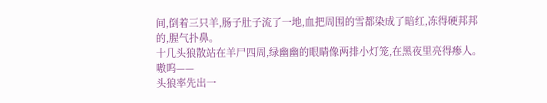间,倒着三只羊,肠子肚子流了一地,血把周围的雪都染成了暗红,冻得硬邦邦的,腥气扑鼻。
十几头狼散站在羊尸四周,绿幽幽的眼睛像两排小灯笼,在黑夜里亮得瘆人。
嗷呜——
头狼率先出一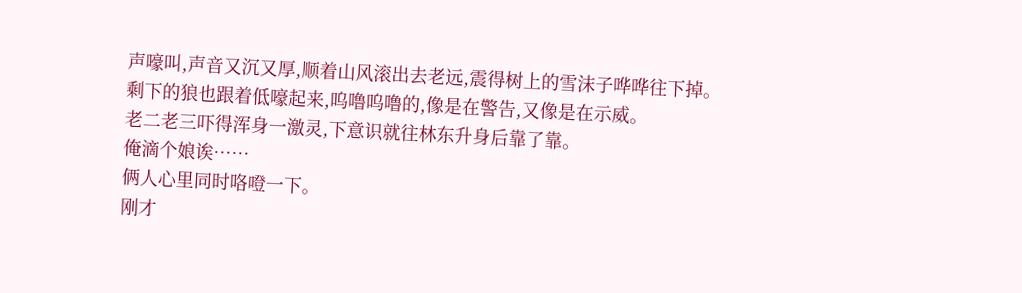声嚎叫,声音又沉又厚,顺着山风滚出去老远,震得树上的雪沫子哗哗往下掉。
剩下的狼也跟着低嚎起来,呜噜呜噜的,像是在警告,又像是在示威。
老二老三吓得浑身一激灵,下意识就往林东升身后靠了靠。
俺滴个娘诶……
俩人心里同时咯噔一下。
刚才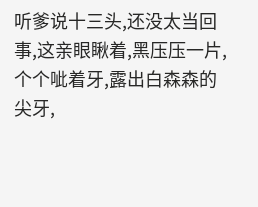听爹说十三头,还没太当回事,这亲眼瞅着,黑压压一片,
个个呲着牙,露出白森森的尖牙,